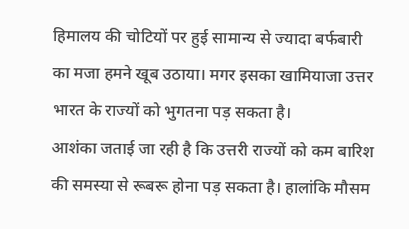हिमालय की चोटियों पर हुई सामान्य से ज्यादा बर्फबारी का मजा हमने खूब उठाया। मगर इसका खामियाजा उत्तर भारत के राज्यों को भुगतना पड़ सकता है।
आशंका जताई जा रही है कि उत्तरी राज्यों को कम बारिश की समस्या से रूबरू होना पड़ सकता है। हालांकि मौसम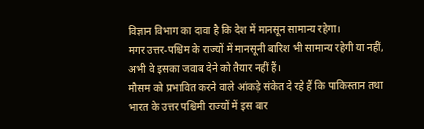विज्ञान विभाग का दावा है कि देश में मानसून सामान्य रहेगा।
मगर उत्तर-पश्चिम के राज्यों में मानसूनी बारिश भी सामान्य रहेगी या नहीं, अभी वे इसका जवाब देने को तैयार नहीं हैं।
मौसम को प्रभावित करने वाले आंकड़े संकेत दे रहे हैं कि पाकिस्तान तथा भारत के उत्तर पश्चिमी राज्यों में इस बार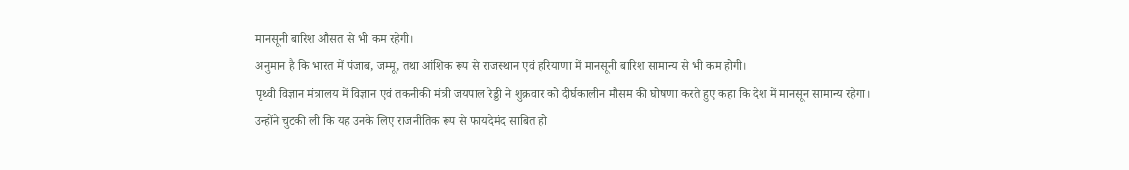मानसूनी बारिश औसत से भी कम रहेगी।
अनुमान है कि भारत में पंजाब, जम्मू, तथा आंशिक रूप से राजस्थान एवं हरियाणा में मानसूनी बारिश सामान्य से भी कम होगी।
पृथ्वी विज्ञान मंत्रालय में विज्ञान एवं तकनीकी मंत्री जयपाल रेड्डी ने शुक्रवार को दीर्घकालीन मौसम की घोषणा करते हुए कहा कि देश में मानसून सामान्य रहेगा।
उन्होंने चुटकी ली कि यह उनके लिए राजनीतिक रूप से फायदेमंद साबित हो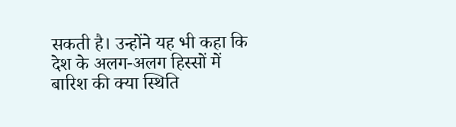सकती है। उन्होंने यह भी कहा कि देश के अलग-अलग हिस्सों में बारिश की क्या स्थिति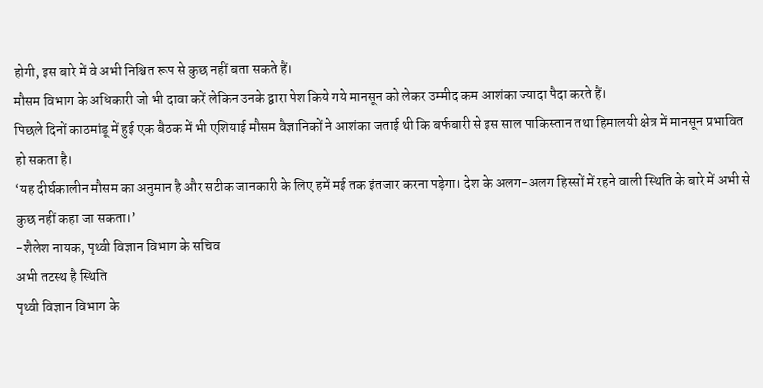होगी, इस बारे में वे अभी निश्चित रूप से कुछ नहीं बता सकते हैं।
मौसम विभाग के अधिकारी जो भी दावा करें लेकिन उनके द्वारा पेश किये गये मानसून को लेकर उम्मीद कम आशंका ज्यादा पैदा करते हैं।
पिछले दिनों काठमांडू में हुई एक बैठक में भी एशियाई मौसम वैज्ञानिकों ने आशंका जताई थी कि बर्फबारी से इस साल पाकिस्तान तथा हिमालयी क्षेत्र में मानसून प्रभावित हो सकता है।
‘यह दीर्घकालीन मौसम का अनुमान है और सटीक जानकारी के लिए हमें मई तक इंतजार करना पड़ेगा। देश के अलग-अलग हिस्सों में रहने वाली स्थिति के बारे में अभी से कुछ नहीं कहा जा सकता।’
-शैलेश नायक, पृथ्वी विज्ञान विभाग के सचिव
अभी तटस्थ है स्थिति
पृथ्वी विज्ञान विभाग के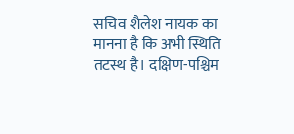सचिव शैलेश नायक का मानना है कि अभी स्थिति तटस्थ है। दक्षिण-पश्चिम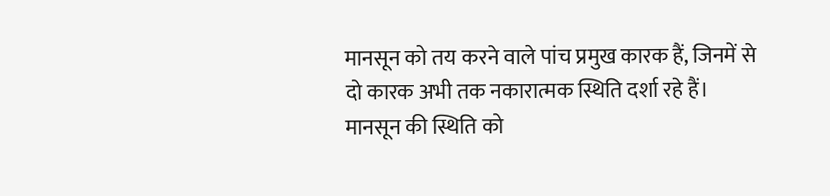मानसून को तय करने वाले पांच प्रमुख कारक हैं, जिनमें से दो कारक अभी तक नकारात्मक स्थिति दर्शा रहे हैं।
मानसून की स्थिति को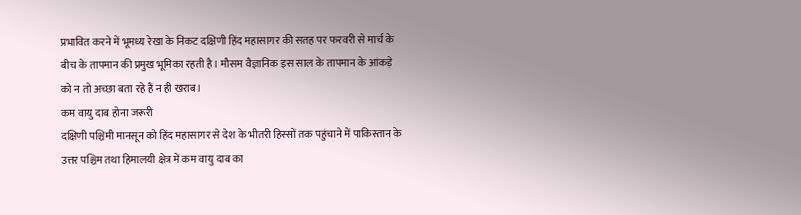प्रभावित करने में भूमध्य रेखा के निकट दक्षिणी हिंद महासागर की सतह पर फरवरी से मार्च के बीच के तापमान की प्रमुख भूमिका रहती है। मौसम वैज्ञानिक इस साल के तापमान के आंकड़े को न तो अच्छा बता रहे हैं न ही खराब।
कम वायु दाब होना जरूरी
दक्षिणी पश्चिमी मानसून को हिंद महासागर से देश के भीतरी हिस्सों तक पहुंचाने में पाकिस्तान के उत्तर पश्चिम तथा हिमालयी क्षेत्र में कम वायु दाब का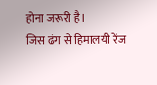होना जरूरी है।
जिस ढंग से हिमालयी रेंज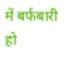में बर्फबारी हो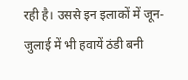रही है। उससे इन इलाकों में जून-जुलाई में भी हवायें ठंडी बनी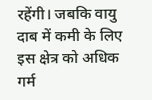रहेंगी। जबकि वायु दाब में कमी के लिए इस क्षेत्र को अधिक गर्म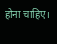होना चाहिए।